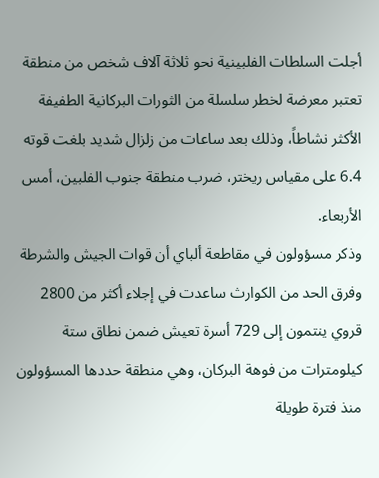أجلت السلطات الفلبينية نحو ثلاثة آلاف شخص من منطقة تعتبر معرضة لخطر سلسلة من الثورات البركانية الطفيفة الأكثر نشاطاً، وذلك بعد ساعات من زلزال شديد بلغت قوته 6.4 على مقياس ريختر، ضرب منطقة جنوب الفلبين، أمس الأربعاء.
وذكر مسؤولون في مقاطعة ألباي أن قوات الجيش والشرطة وفرق الحد من الكوارث ساعدت في إجلاء أكثر من 2800 قروي ينتمون إلى 729 أسرة تعيش ضمن نطاق ستة كيلومترات من فوهة البركان، وهي منطقة حددها المسؤولون منذ فترة طويلة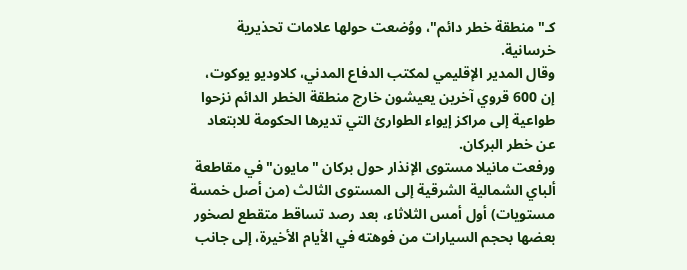كـ"منطقة خطر دائم"، ووُضعت حولها علامات تحذيرية خرسانية.
وقال المدير الإقليمي لمكتب الدفاع المدني، كلاوديو يوكوت، إن 600 قروي آخرين يعيشون خارج منطقة الخطر الدائم نزحوا طواعية إلى مراكز إيواء الطوارئ التي تديرها الحكومة للابتعاد عن خطر البركان.
ورفعت مانيلا مستوى الإنذار حول بركان "مايون" في مقاطعة ألباي الشمالية الشرقية إلى المستوى الثالث (من أصل خمسة مستويات) أول أمس الثلاثاء، بعد رصد تساقط متقطع لصخور بعضها بحجم السيارات من فوهته في الأيام الأخيرة، إلى جانب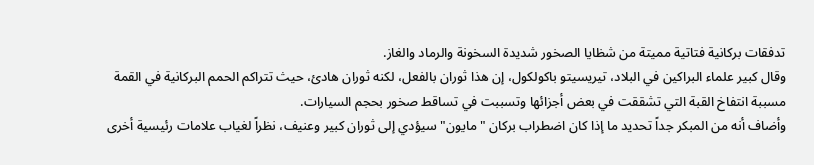تدفقات بركانية فتاتية مميتة من شظايا الصخور شديدة السخونة والرماد والغاز.
وقال كبير علماء البراكين في البلاد، تيريسيتو باكولكول، إن هذا ثوران بالفعل، لكنه ثوران هادئ، حيث تتراكم الحمم البركانية في القمة مسببة انتفاخ القبة التي تشققت في بعض أجزائها وتسببت في تساقط صخور بحجم السيارات.
وأضاف أنه من المبكر جداً تحديد ما إذا كان اضطراب بركان "مايون" سيؤدي إلى ثوران كبير وعنيف، نظراً لغياب علامات رئيسية أخرى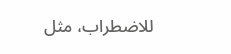للاضطراب، مثل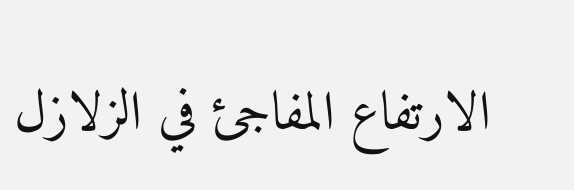الارتفاع المفاجئ في الزلازل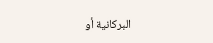البركانية أو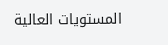المستويات العالية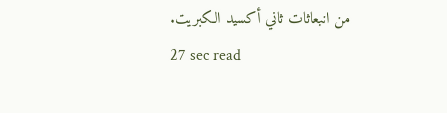من انبعاثات ثاني أكسيد الكبريت.
27 sec read